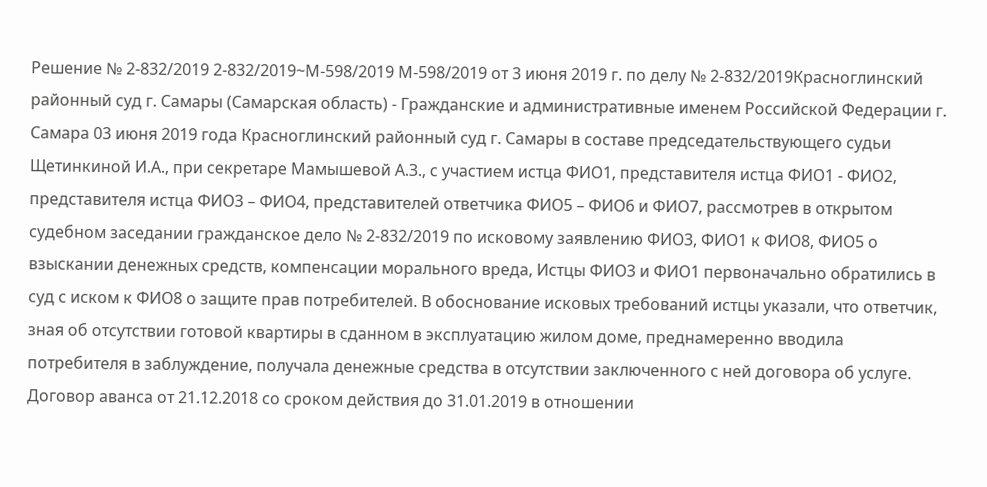Решение № 2-832/2019 2-832/2019~М-598/2019 М-598/2019 от 3 июня 2019 г. по делу № 2-832/2019Красноглинский районный суд г. Самары (Самарская область) - Гражданские и административные именем Российской Федерации г. Самара 03 июня 2019 года Красноглинский районный суд г. Самары в составе председательствующего судьи Щетинкиной И.А., при секретаре Мамышевой А.З., с участием истца ФИО1, представителя истца ФИО1 - ФИО2, представителя истца ФИО3 – ФИО4, представителей ответчика ФИО5 – ФИО6 и ФИО7, рассмотрев в открытом судебном заседании гражданское дело № 2-832/2019 по исковому заявлению ФИО3, ФИО1 к ФИО8, ФИО5 о взыскании денежных средств, компенсации морального вреда, Истцы ФИО3 и ФИО1 первоначально обратились в суд с иском к ФИО8 о защите прав потребителей. В обоснование исковых требований истцы указали, что ответчик, зная об отсутствии готовой квартиры в сданном в эксплуатацию жилом доме, преднамеренно вводила потребителя в заблуждение, получала денежные средства в отсутствии заключенного с ней договора об услуге. Договор аванса от 21.12.2018 со сроком действия до 31.01.2019 в отношении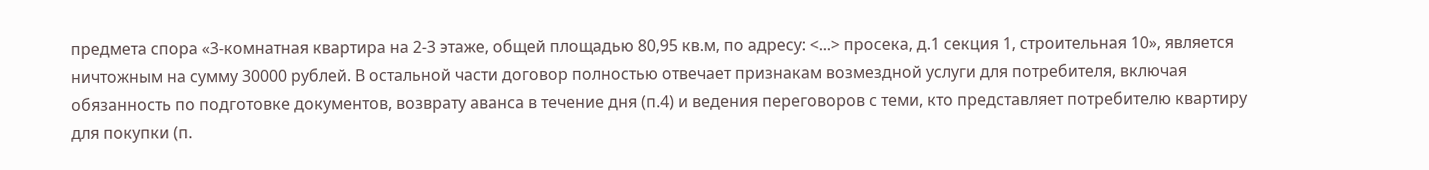предмета спора «3-комнатная квартира на 2-3 этаже, общей площадью 80,95 кв.м, по адресу: <...> просека, д.1 секция 1, строительная 10», является ничтожным на сумму 30000 рублей. В остальной части договор полностью отвечает признакам возмездной услуги для потребителя, включая обязанность по подготовке документов, возврату аванса в течение дня (п.4) и ведения переговоров с теми, кто представляет потребителю квартиру для покупки (п.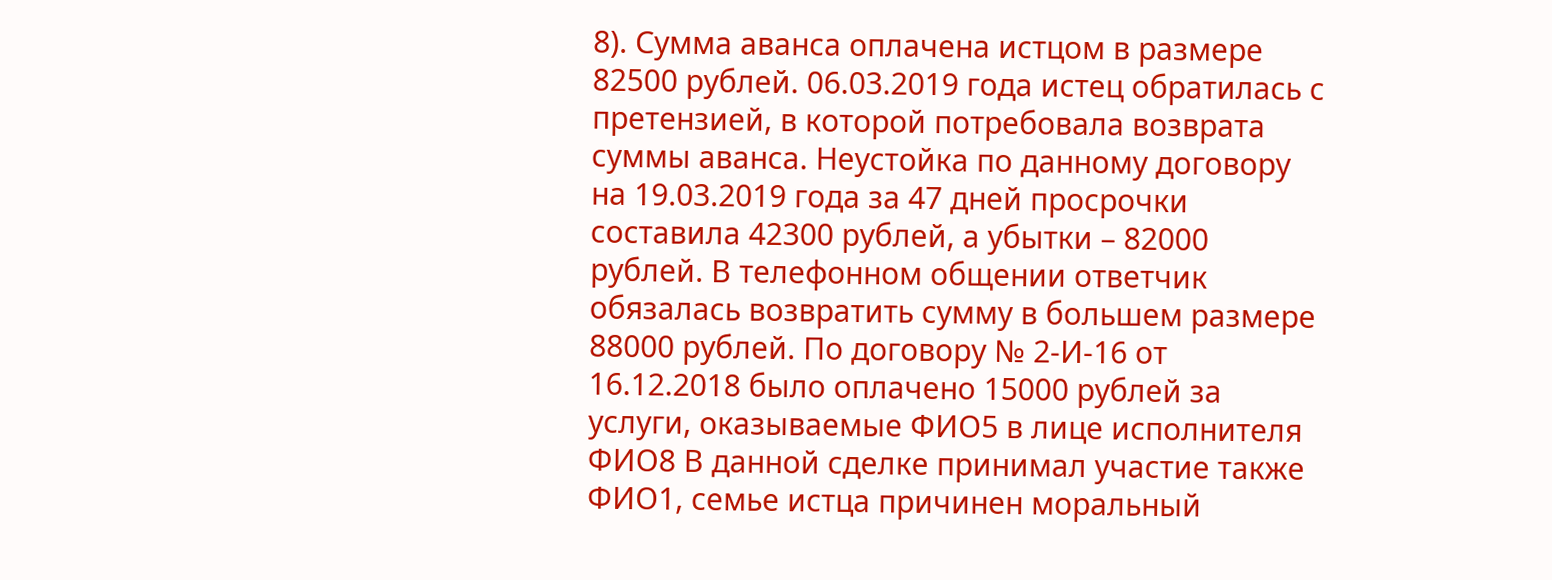8). Сумма аванса оплачена истцом в размере 82500 рублей. 06.03.2019 года истец обратилась с претензией, в которой потребовала возврата суммы аванса. Неустойка по данному договору на 19.03.2019 года за 47 дней просрочки составила 42300 рублей, а убытки – 82000 рублей. В телефонном общении ответчик обязалась возвратить сумму в большем размере 88000 рублей. По договору № 2-И-16 от 16.12.2018 было оплачено 15000 рублей за услуги, оказываемые ФИО5 в лице исполнителя ФИО8 В данной сделке принимал участие также ФИО1, семье истца причинен моральный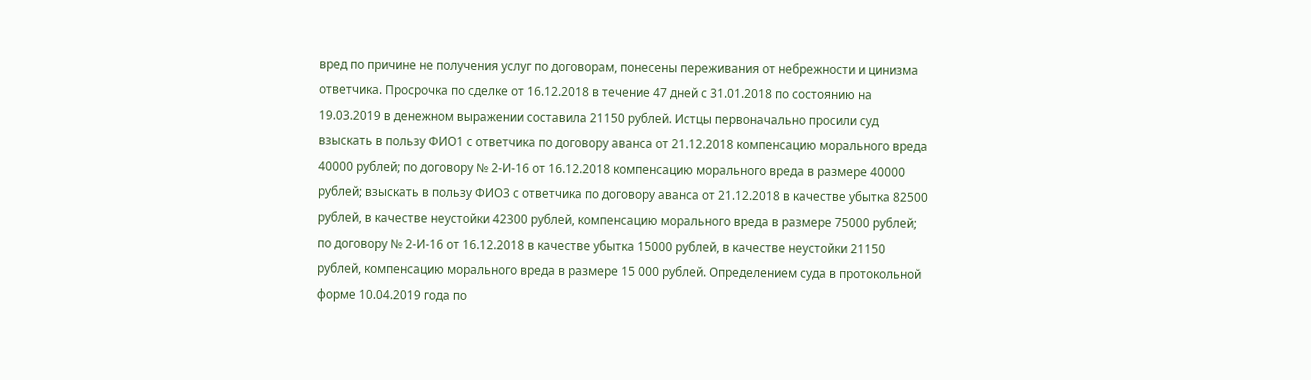вред по причине не получения услуг по договорам, понесены переживания от небрежности и цинизма ответчика. Просрочка по сделке от 16.12.2018 в течение 47 дней с 31.01.2018 по состоянию на 19.03.2019 в денежном выражении составила 21150 рублей. Истцы первоначально просили суд взыскать в пользу ФИО1 с ответчика по договору аванса от 21.12.2018 компенсацию морального вреда 40000 рублей; по договору № 2-И-16 от 16.12.2018 компенсацию морального вреда в размере 40000 рублей; взыскать в пользу ФИО3 с ответчика по договору аванса от 21.12.2018 в качестве убытка 82500 рублей, в качестве неустойки 42300 рублей, компенсацию морального вреда в размере 75000 рублей; по договору № 2-И-16 от 16.12.2018 в качестве убытка 15000 рублей, в качестве неустойки 21150 рублей, компенсацию морального вреда в размере 15 000 рублей. Определением суда в протокольной форме 10.04.2019 года по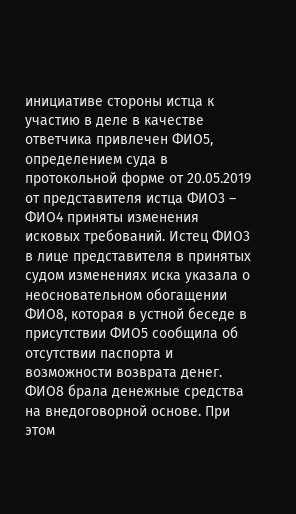инициативе стороны истца к участию в деле в качестве ответчика привлечен ФИО5, определением суда в протокольной форме от 20.05.2019 от представителя истца ФИО3 – ФИО4 приняты изменения исковых требований. Истец ФИО3 в лице представителя в принятых судом изменениях иска указала о неосновательном обогащении ФИО8, которая в устной беседе в присутствии ФИО5 сообщила об отсутствии паспорта и возможности возврата денег. ФИО8 брала денежные средства на внедоговорной основе. При этом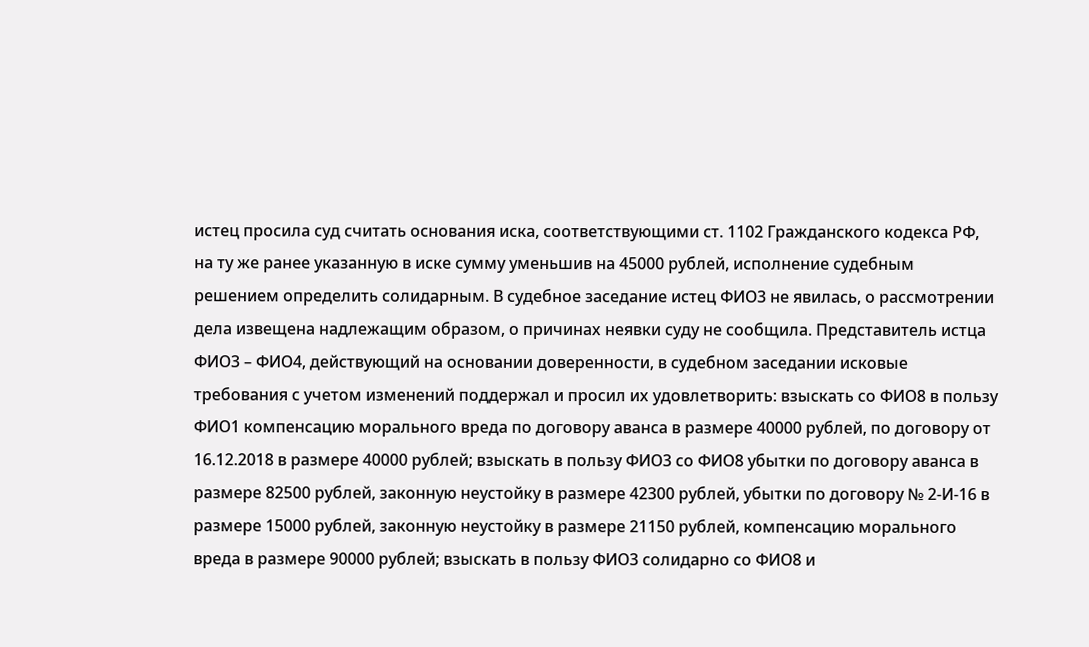истец просила суд считать основания иска, соответствующими ст. 1102 Гражданского кодекса РФ, на ту же ранее указанную в иске сумму уменьшив на 45000 рублей, исполнение судебным решением определить солидарным. В судебное заседание истец ФИО3 не явилась, о рассмотрении дела извещена надлежащим образом, о причинах неявки суду не сообщила. Представитель истца ФИО3 – ФИО4, действующий на основании доверенности, в судебном заседании исковые требования с учетом изменений поддержал и просил их удовлетворить: взыскать со ФИО8 в пользу ФИО1 компенсацию морального вреда по договору аванса в размере 40000 рублей, по договору от 16.12.2018 в размере 40000 рублей; взыскать в пользу ФИО3 со ФИО8 убытки по договору аванса в размере 82500 рублей, законную неустойку в размере 42300 рублей, убытки по договору № 2-И-16 в размере 15000 рублей, законную неустойку в размере 21150 рублей, компенсацию морального вреда в размере 90000 рублей; взыскать в пользу ФИО3 солидарно со ФИО8 и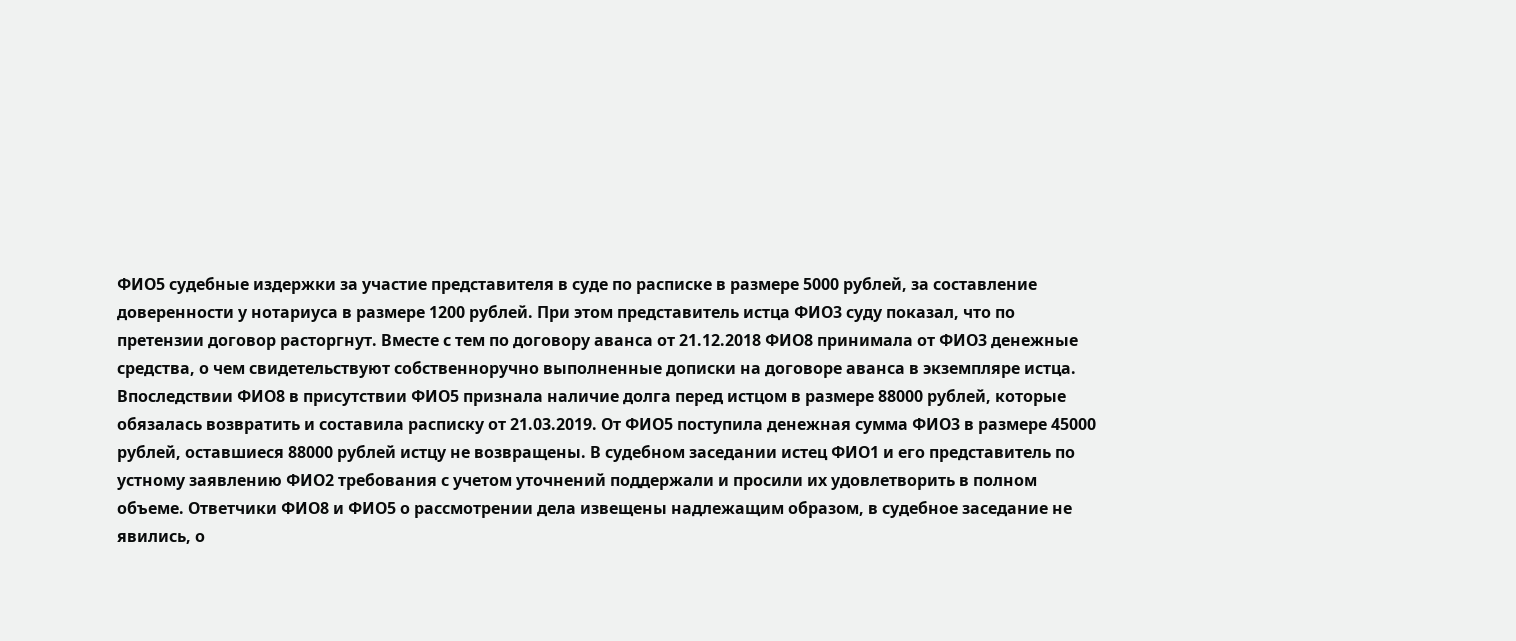ФИО5 судебные издержки за участие представителя в суде по расписке в размере 5000 рублей, за составление доверенности у нотариуса в размере 1200 рублей. При этом представитель истца ФИО3 суду показал, что по претензии договор расторгнут. Вместе с тем по договору аванса от 21.12.2018 ФИО8 принимала от ФИО3 денежные средства, о чем свидетельствуют собственноручно выполненные дописки на договоре аванса в экземпляре истца. Впоследствии ФИО8 в присутствии ФИО5 признала наличие долга перед истцом в размере 88000 рублей, которые обязалась возвратить и составила расписку от 21.03.2019. От ФИО5 поступила денежная сумма ФИО3 в размере 45000 рублей, оставшиеся 88000 рублей истцу не возвращены. В судебном заседании истец ФИО1 и его представитель по устному заявлению ФИО2 требования с учетом уточнений поддержали и просили их удовлетворить в полном объеме. Ответчики ФИО8 и ФИО5 о рассмотрении дела извещены надлежащим образом, в судебное заседание не явились, о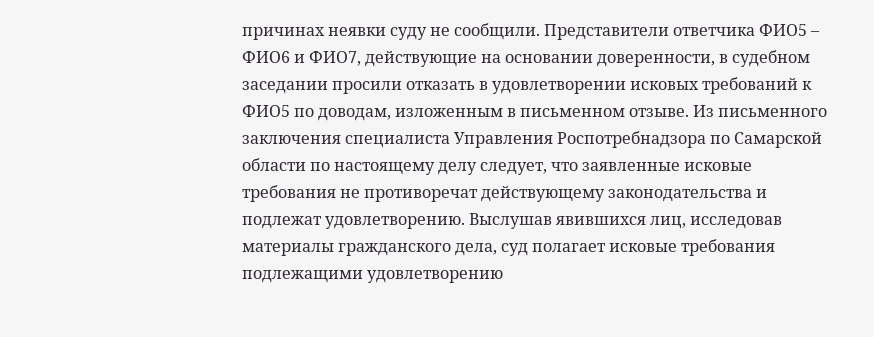причинах неявки суду не сообщили. Представители ответчика ФИО5 – ФИО6 и ФИО7, действующие на основании доверенности, в судебном заседании просили отказать в удовлетворении исковых требований к ФИО5 по доводам, изложенным в письменном отзыве. Из письменного заключения специалиста Управления Роспотребнадзора по Самарской области по настоящему делу следует, что заявленные исковые требования не противоречат действующему законодательства и подлежат удовлетворению. Выслушав явившихся лиц, исследовав материалы гражданского дела, суд полагает исковые требования подлежащими удовлетворению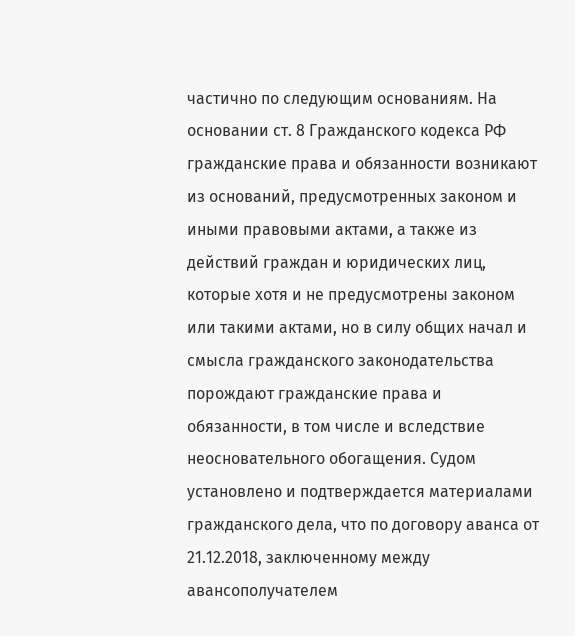частично по следующим основаниям. На основании ст. 8 Гражданского кодекса РФ гражданские права и обязанности возникают из оснований, предусмотренных законом и иными правовыми актами, а также из действий граждан и юридических лиц, которые хотя и не предусмотрены законом или такими актами, но в силу общих начал и смысла гражданского законодательства порождают гражданские права и обязанности, в том числе и вследствие неосновательного обогащения. Судом установлено и подтверждается материалами гражданского дела, что по договору аванса от 21.12.2018, заключенному между авансополучателем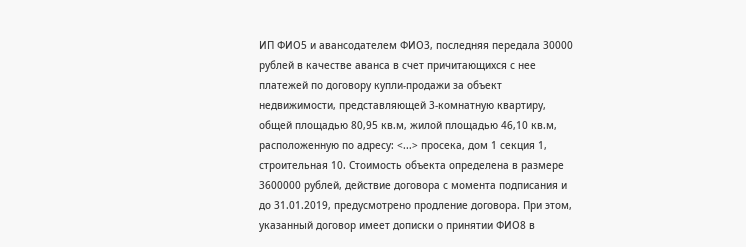ИП ФИО5 и авансодателем ФИО3, последняя передала 30000 рублей в качестве аванса в счет причитающихся с нее платежей по договору купли-продажи за объект недвижимости, представляющей 3-комнатную квартиру, общей площадью 80,95 кв.м, жилой площадью 46,10 кв.м, расположенную по адресу: <...> просека, дом 1 секция 1, строительная 10. Стоимость объекта определена в размере 3600000 рублей, действие договора с момента подписания и до 31.01.2019, предусмотрено продление договора. При этом, указанный договор имеет дописки о принятии ФИО8 в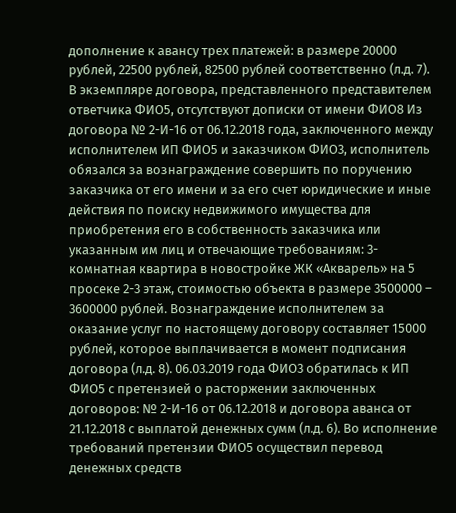дополнение к авансу трех платежей: в размере 20000 рублей, 22500 рублей, 82500 рублей соответственно (л.д. 7). В экземпляре договора, представленного представителем ответчика ФИО5, отсутствуют дописки от имени ФИО8 Из договора № 2-И-16 от 06.12.2018 года, заключенного между исполнителем ИП ФИО5 и заказчиком ФИО3, исполнитель обязался за вознаграждение совершить по поручению заказчика от его имени и за его счет юридические и иные действия по поиску недвижимого имущества для приобретения его в собственность заказчика или указанным им лиц и отвечающие требованиям: 3-комнатная квартира в новостройке ЖК «Акварель» на 5 просеке 2-3 этаж, стоимостью объекта в размере 3500000 – 3600000 рублей. Вознаграждение исполнителем за оказание услуг по настоящему договору составляет 15000 рублей, которое выплачивается в момент подписания договора (л.д. 8). 06.03.2019 года ФИО3 обратилась к ИП ФИО5 с претензией о расторжении заключенных договоров: № 2-И-16 от 06.12.2018 и договора аванса от 21.12.2018 с выплатой денежных сумм (л.д. 6). Во исполнение требований претензии ФИО5 осуществил перевод денежных средств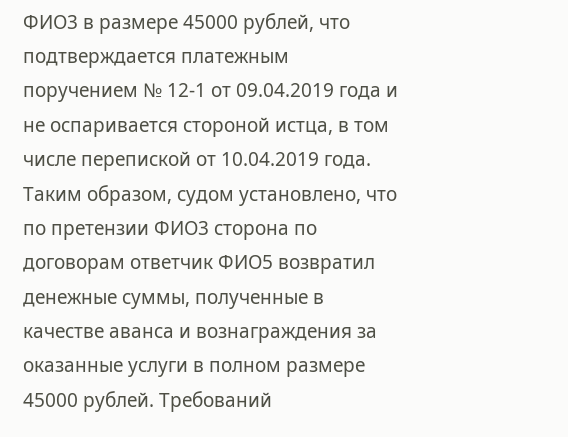ФИО3 в размере 45000 рублей, что подтверждается платежным поручением № 12-1 от 09.04.2019 года и не оспаривается стороной истца, в том числе перепиской от 10.04.2019 года. Таким образом, судом установлено, что по претензии ФИО3 сторона по договорам ответчик ФИО5 возвратил денежные суммы, полученные в качестве аванса и вознаграждения за оказанные услуги в полном размере 45000 рублей. Требований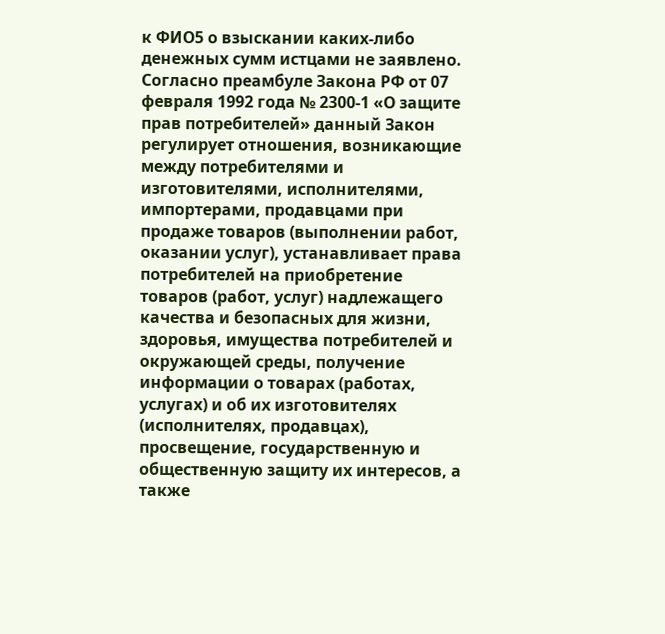к ФИО5 о взыскании каких-либо денежных сумм истцами не заявлено. Согласно преамбуле Закона РФ от 07 февраля 1992 года № 2300-1 «О защите прав потребителей» данный Закон регулирует отношения, возникающие между потребителями и изготовителями, исполнителями, импортерами, продавцами при продаже товаров (выполнении работ, оказании услуг), устанавливает права потребителей на приобретение товаров (работ, услуг) надлежащего качества и безопасных для жизни, здоровья, имущества потребителей и окружающей среды, получение информации о товарах (работах, услугах) и об их изготовителях (исполнителях, продавцах), просвещение, государственную и общественную защиту их интересов, а также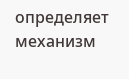определяет механизм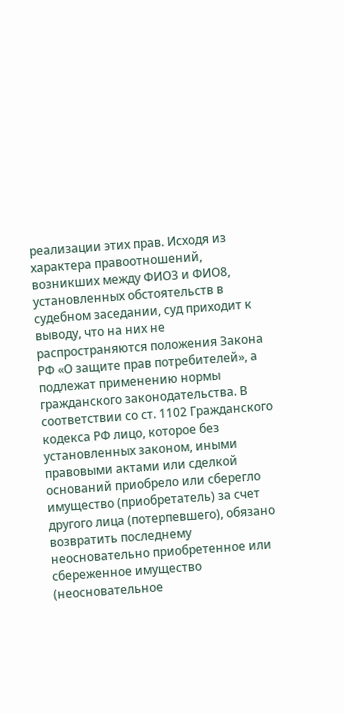реализации этих прав. Исходя из характера правоотношений, возникших между ФИО3 и ФИО8, установленных обстоятельств в судебном заседании, суд приходит к выводу, что на них не распространяются положения Закона РФ «О защите прав потребителей», а подлежат применению нормы гражданского законодательства. В соответствии со ст. 1102 Гражданского кодекса РФ лицо, которое без установленных законом, иными правовыми актами или сделкой оснований приобрело или сберегло имущество (приобретатель) за счет другого лица (потерпевшего), обязано возвратить последнему неосновательно приобретенное или сбереженное имущество (неосновательное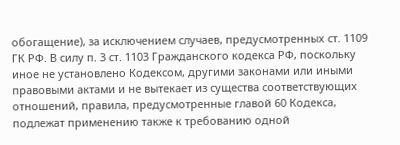обогащение), за исключением случаев, предусмотренных ст. 1109 ГК РФ. В силу п. 3 ст. 1103 Гражданского кодекса РФ, поскольку иное не установлено Кодексом, другими законами или иными правовыми актами и не вытекает из существа соответствующих отношений, правила, предусмотренные главой 60 Кодекса, подлежат применению также к требованию одной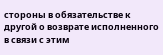стороны в обязательстве к другой о возврате исполненного в связи с этим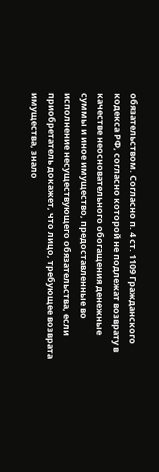обязательством. Согласно п. 4 ст. 1109 Гражданского кодекса РФ, согласно которой не подлежат возврату в качестве неосновательного обогащения денежные суммы и иное имущество, предоставленные во исполнение несуществующего обязательства, если приобретатель докажет, что лицо, требующее возврата имущества, знало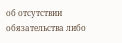об отсутствии обязательства либо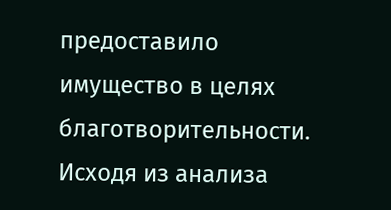предоставило имущество в целях благотворительности. Исходя из анализа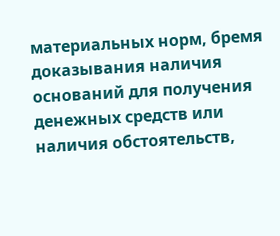материальных норм, бремя доказывания наличия оснований для получения денежных средств или наличия обстоятельств,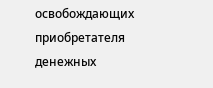освобождающих приобретателя денежных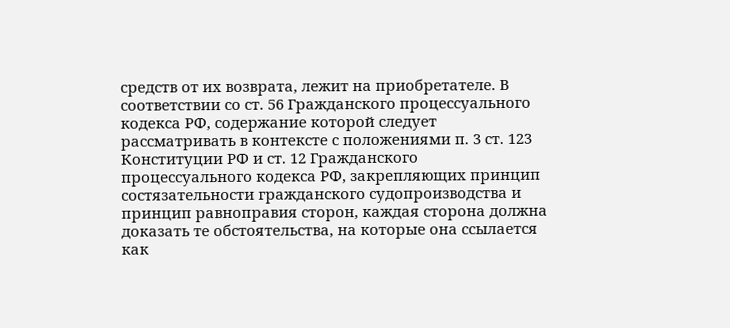средств от их возврата, лежит на приобретателе. В соответствии со ст. 56 Гражданского процессуального кодекса РФ, содержание которой следует рассматривать в контексте с положениями п. 3 ст. 123 Конституции РФ и ст. 12 Гражданского процессуального кодекса РФ, закрепляющих принцип состязательности гражданского судопроизводства и принцип равноправия сторон, каждая сторона должна доказать те обстоятельства, на которые она ссылается как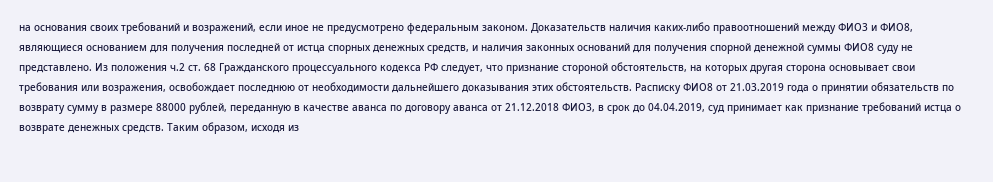на основания своих требований и возражений, если иное не предусмотрено федеральным законом. Доказательств наличия каких-либо правоотношений между ФИО3 и ФИО8, являющиеся основанием для получения последней от истца спорных денежных средств, и наличия законных оснований для получения спорной денежной суммы ФИО8 суду не представлено. Из положения ч.2 ст. 68 Гражданского процессуального кодекса РФ следует, что признание стороной обстоятельств, на которых другая сторона основывает свои требования или возражения, освобождает последнюю от необходимости дальнейшего доказывания этих обстоятельств. Расписку ФИО8 от 21.03.2019 года о принятии обязательств по возврату сумму в размере 88000 рублей, переданную в качестве аванса по договору аванса от 21.12.2018 ФИО3, в срок до 04.04.2019, суд принимает как признание требований истца о возврате денежных средств. Таким образом, исходя из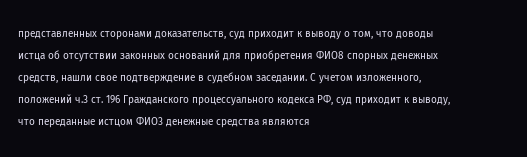представленных сторонами доказательств, суд приходит к выводу о том, что доводы истца об отсутствии законных оснований для приобретения ФИО8 спорных денежных средств, нашли свое подтверждение в судебном заседании. С учетом изложенного, положений ч.3 ст. 196 Гражданского процессуального кодекса РФ, суд приходит к выводу, что переданные истцом ФИО3 денежные средства являются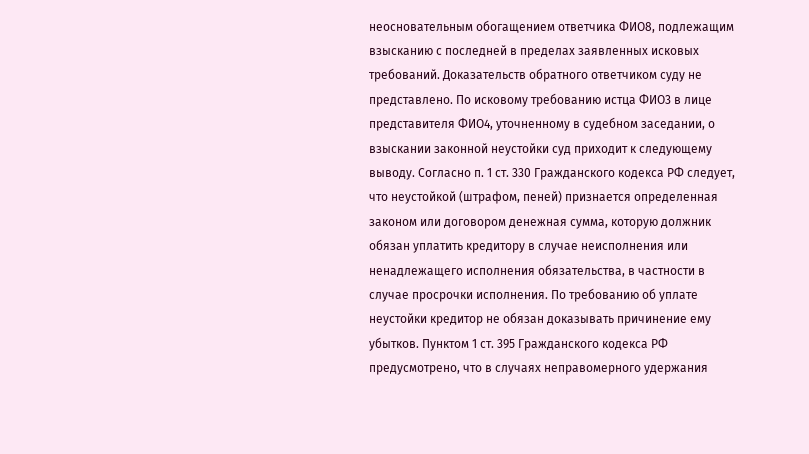неосновательным обогащением ответчика ФИО8, подлежащим взысканию с последней в пределах заявленных исковых требований. Доказательств обратного ответчиком суду не представлено. По исковому требованию истца ФИО3 в лице представителя ФИО4, уточненному в судебном заседании, о взыскании законной неустойки суд приходит к следующему выводу. Согласно п. 1 ст. 330 Гражданского кодекса РФ следует, что неустойкой (штрафом, пеней) признается определенная законом или договором денежная сумма, которую должник обязан уплатить кредитору в случае неисполнения или ненадлежащего исполнения обязательства, в частности в случае просрочки исполнения. По требованию об уплате неустойки кредитор не обязан доказывать причинение ему убытков. Пунктом 1 ст. 395 Гражданского кодекса РФ предусмотрено, что в случаях неправомерного удержания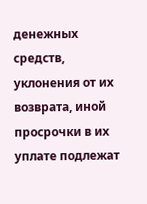денежных средств, уклонения от их возврата, иной просрочки в их уплате подлежат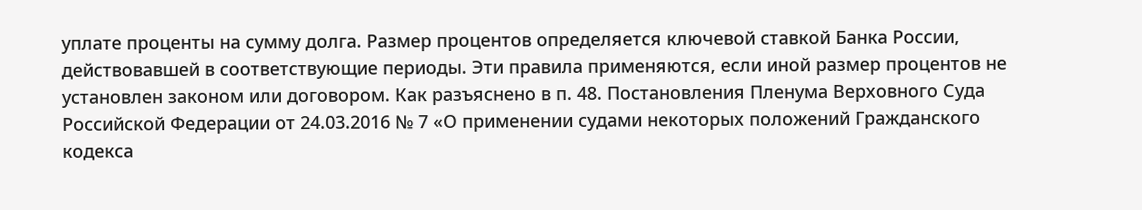уплате проценты на сумму долга. Размер процентов определяется ключевой ставкой Банка России, действовавшей в соответствующие периоды. Эти правила применяются, если иной размер процентов не установлен законом или договором. Как разъяснено в п. 48. Постановления Пленума Верховного Суда Российской Федерации от 24.03.2016 № 7 «О применении судами некоторых положений Гражданского кодекса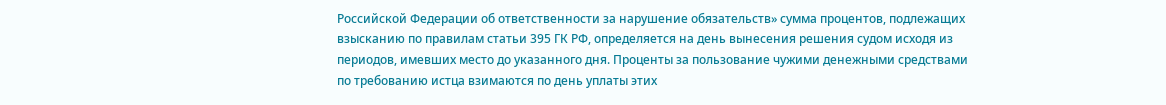Российской Федерации об ответственности за нарушение обязательств» сумма процентов, подлежащих взысканию по правилам статьи 395 ГК РФ, определяется на день вынесения решения судом исходя из периодов, имевших место до указанного дня. Проценты за пользование чужими денежными средствами по требованию истца взимаются по день уплаты этих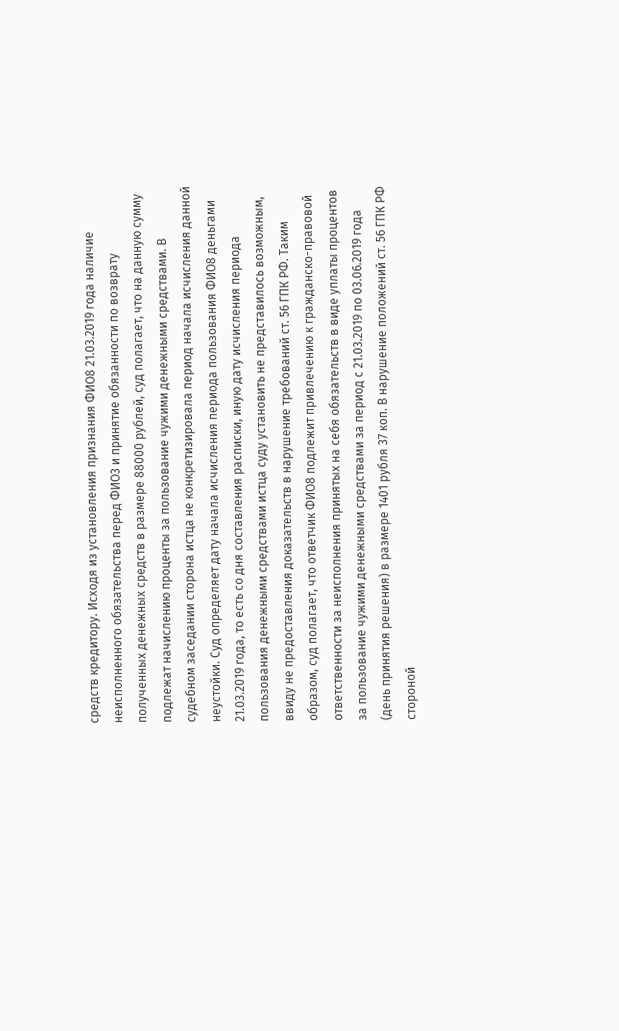средств кредитору. Исходя из установления признания ФИО8 21.03.2019 года наличие неисполненного обязательства перед ФИО3 и принятие обязанности по возврату полученных денежных средств в размере 88000 рублей, суд полагает, что на данную сумму подлежат начислению проценты за пользование чужими денежными средствами. В судебном заседании сторона истца не конкретизировала период начала исчисления данной неустойки. Суд определяет дату начала исчисления периода пользования ФИО8 деньгами 21.03.2019 года, то есть со дня составления расписки, иную дату исчисления периода пользования денежными средствами истца суду установить не представилось возможным, ввиду не предоставления доказательств в нарушение требований ст. 56 ГПК РФ. Таким образом, суд полагает, что ответчик ФИО8 подлежит привлечению к гражданско-правовой ответственности за неисполнения принятых на себя обязательств в виде уплаты процентов за пользование чужими денежными средствами за период с 21.03.2019 по 03.06.2019 года (день принятия решения) в размере 1401 рубля 37 коп. В нарушение положений ст. 56 ГПК РФ стороной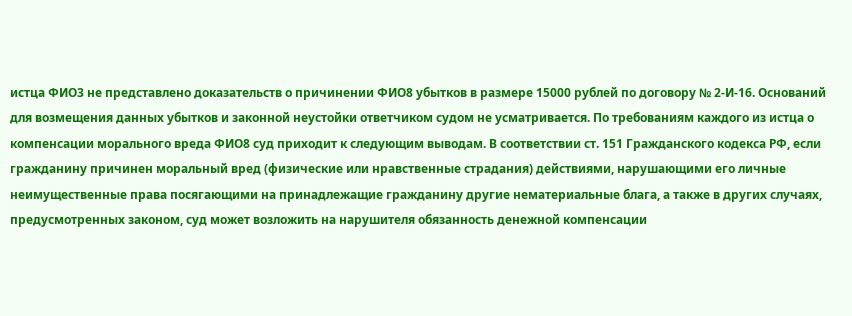истца ФИО3 не представлено доказательств о причинении ФИО8 убытков в размере 15000 рублей по договору № 2-И-16. Оснований для возмещения данных убытков и законной неустойки ответчиком судом не усматривается. По требованиям каждого из истца о компенсации морального вреда ФИО8 суд приходит к следующим выводам. В соответствии ст. 151 Гражданского кодекса РФ, если гражданину причинен моральный вред (физические или нравственные страдания) действиями, нарушающими его личные неимущественные права посягающими на принадлежащие гражданину другие нематериальные блага, а также в других случаях, предусмотренных законом, суд может возложить на нарушителя обязанность денежной компенсации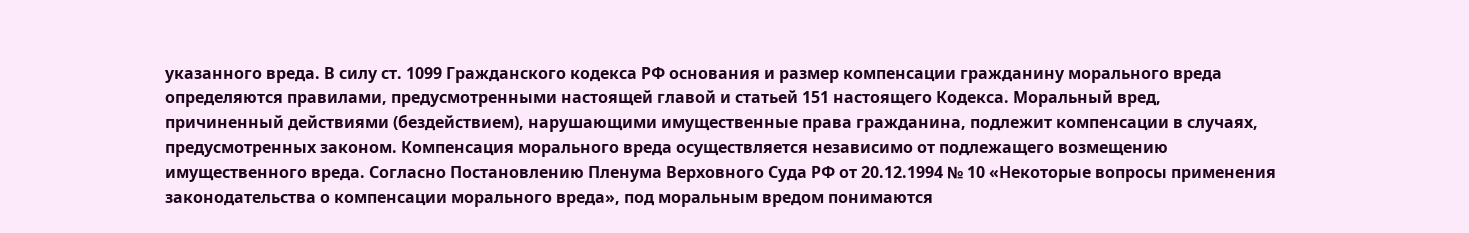указанного вреда. В силу ст. 1099 Гражданского кодекса РФ основания и размер компенсации гражданину морального вреда определяются правилами, предусмотренными настоящей главой и статьей 151 настоящего Кодекса. Моральный вред, причиненный действиями (бездействием), нарушающими имущественные права гражданина, подлежит компенсации в случаях, предусмотренных законом. Компенсация морального вреда осуществляется независимо от подлежащего возмещению имущественного вреда. Согласно Постановлению Пленума Верховного Суда РФ от 20.12.1994 № 10 «Некоторые вопросы применения законодательства о компенсации морального вреда», под моральным вредом понимаются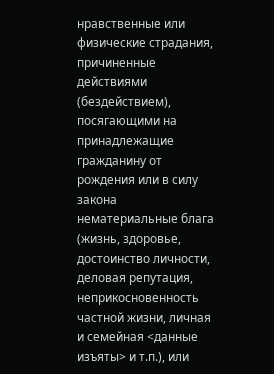нравственные или физические страдания, причиненные действиями (бездействием), посягающими на принадлежащие гражданину от рождения или в силу закона нематериальные блага (жизнь, здоровье, достоинство личности, деловая репутация, неприкосновенность частной жизни, личная и семейная <данные изъяты> и т.п.), или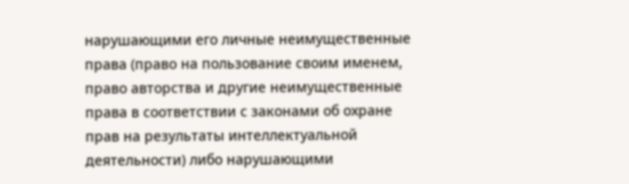нарушающими его личные неимущественные права (право на пользование своим именем, право авторства и другие неимущественные права в соответствии с законами об охране прав на результаты интеллектуальной деятельности) либо нарушающими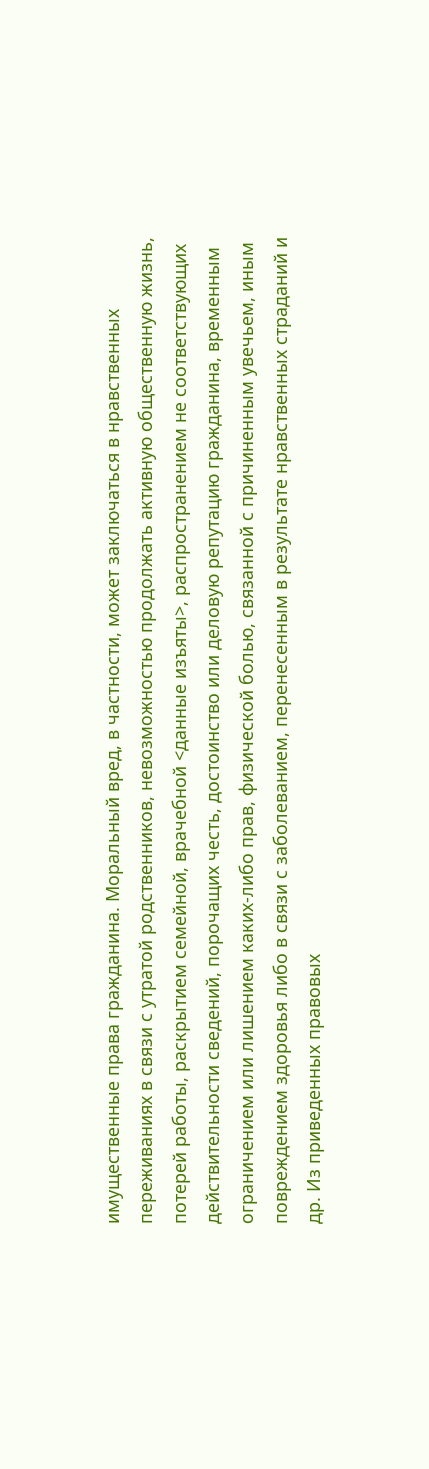имущественные права гражданина. Моральный вред, в частности, может заключаться в нравственных переживаниях в связи с утратой родственников, невозможностью продолжать активную общественную жизнь, потерей работы, раскрытием семейной, врачебной <данные изъяты>, распространением не соответствующих действительности сведений, порочащих честь, достоинство или деловую репутацию гражданина, временным ограничением или лишением каких-либо прав, физической болью, связанной с причиненным увечьем, иным повреждением здоровья либо в связи с заболеванием, перенесенным в результате нравственных страданий и др. Из приведенных правовых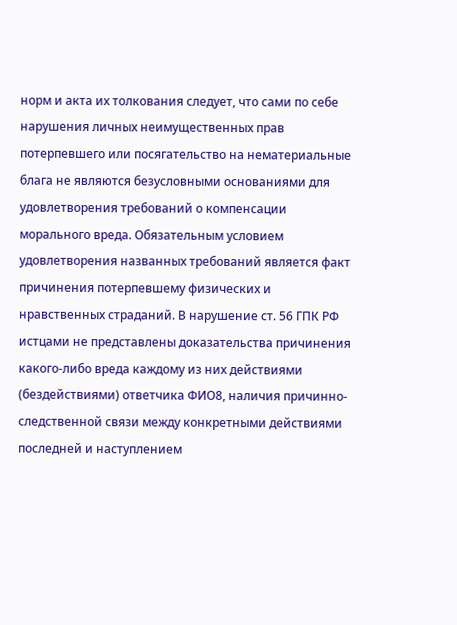норм и акта их толкования следует, что сами по себе нарушения личных неимущественных прав потерпевшего или посягательство на нематериальные блага не являются безусловными основаниями для удовлетворения требований о компенсации морального вреда. Обязательным условием удовлетворения названных требований является факт причинения потерпевшему физических и нравственных страданий. В нарушение ст. 56 ГПК РФ истцами не представлены доказательства причинения какого-либо вреда каждому из них действиями (бездействиями) ответчика ФИО8, наличия причинно-следственной связи между конкретными действиями последней и наступлением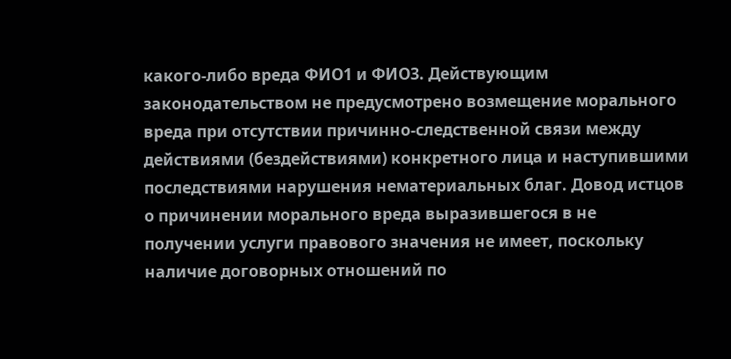какого-либо вреда ФИО1 и ФИО3. Действующим законодательством не предусмотрено возмещение морального вреда при отсутствии причинно-следственной связи между действиями (бездействиями) конкретного лица и наступившими последствиями нарушения нематериальных благ. Довод истцов о причинении морального вреда выразившегося в не получении услуги правового значения не имеет, поскольку наличие договорных отношений по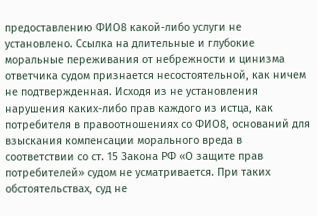предоставлению ФИО8 какой-либо услуги не установлено. Ссылка на длительные и глубокие моральные переживания от небрежности и цинизма ответчика судом признается несостоятельной, как ничем не подтвержденная. Исходя из не установления нарушения каких-либо прав каждого из истца, как потребителя в правоотношениях со ФИО8, оснований для взыскания компенсации морального вреда в соответствии со ст. 15 Закона РФ «О защите прав потребителей» судом не усматривается. При таких обстоятельствах, суд не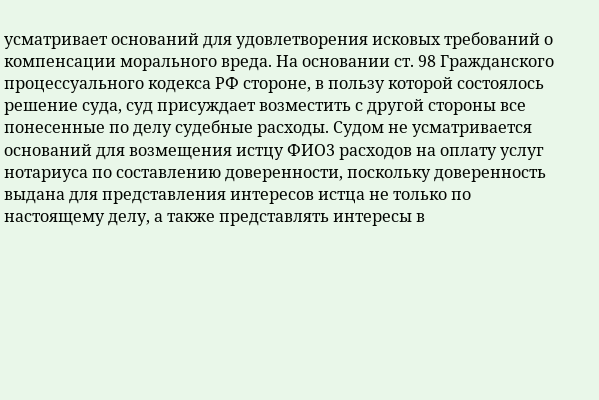усматривает оснований для удовлетворения исковых требований о компенсации морального вреда. На основании ст. 98 Гражданского процессуального кодекса РФ стороне, в пользу которой состоялось решение суда, суд присуждает возместить с другой стороны все понесенные по делу судебные расходы. Судом не усматривается оснований для возмещения истцу ФИО3 расходов на оплату услуг нотариуса по составлению доверенности, поскольку доверенность выдана для представления интересов истца не только по настоящему делу, а также представлять интересы в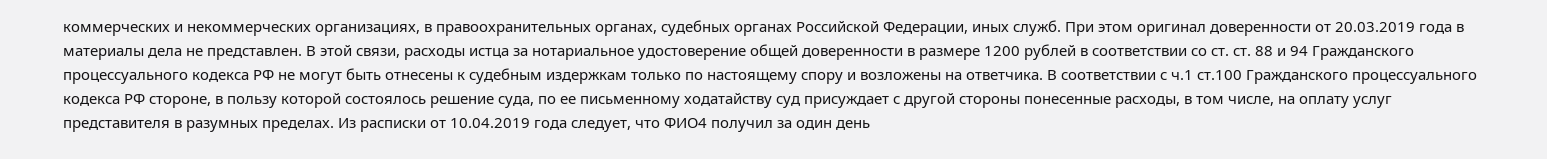коммерческих и некоммерческих организациях, в правоохранительных органах, судебных органах Российской Федерации, иных служб. При этом оригинал доверенности от 20.03.2019 года в материалы дела не представлен. В этой связи, расходы истца за нотариальное удостоверение общей доверенности в размере 1200 рублей в соответствии со ст. ст. 88 и 94 Гражданского процессуального кодекса РФ не могут быть отнесены к судебным издержкам только по настоящему спору и возложены на ответчика. В соответствии с ч.1 ст.100 Гражданского процессуального кодекса РФ стороне, в пользу которой состоялось решение суда, по ее письменному ходатайству суд присуждает с другой стороны понесенные расходы, в том числе, на оплату услуг представителя в разумных пределах. Из расписки от 10.04.2019 года следует, что ФИО4 получил за один день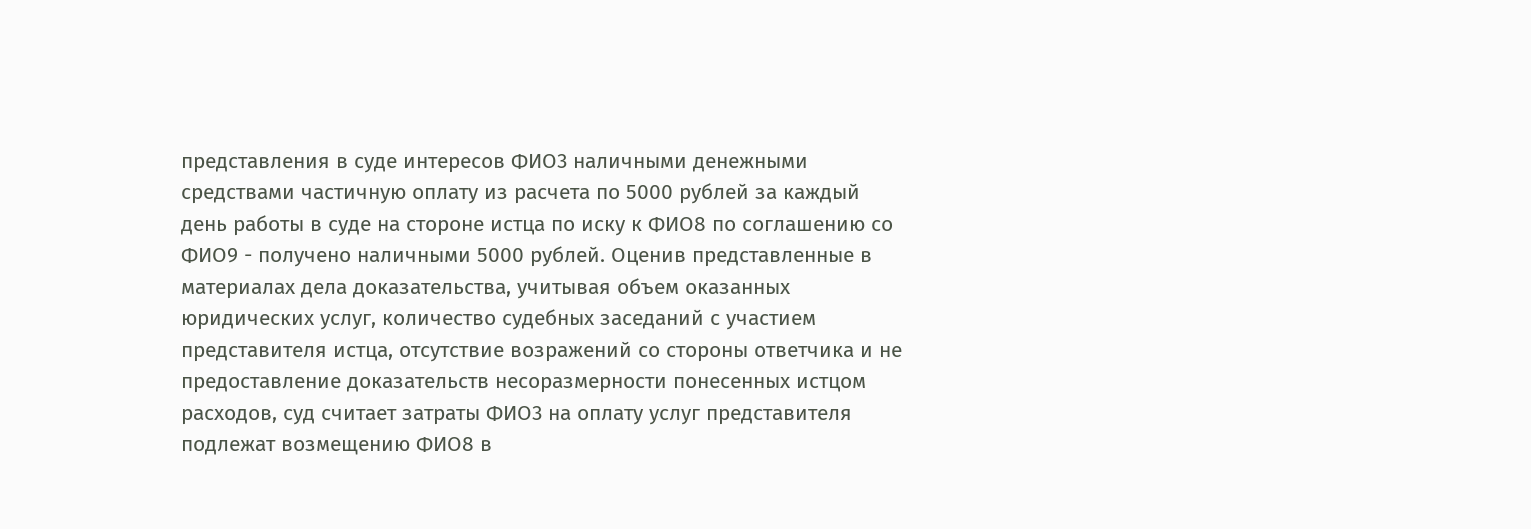представления в суде интересов ФИО3 наличными денежными средствами частичную оплату из расчета по 5000 рублей за каждый день работы в суде на стороне истца по иску к ФИО8 по соглашению со ФИО9 - получено наличными 5000 рублей. Оценив представленные в материалах дела доказательства, учитывая объем оказанных юридических услуг, количество судебных заседаний с участием представителя истца, отсутствие возражений со стороны ответчика и не предоставление доказательств несоразмерности понесенных истцом расходов, суд считает затраты ФИО3 на оплату услуг представителя подлежат возмещению ФИО8 в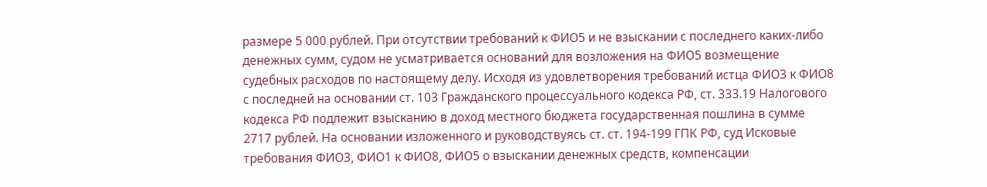размере 5 000 рублей. При отсутствии требований к ФИО5 и не взыскании с последнего каких-либо денежных сумм, судом не усматривается оснований для возложения на ФИО5 возмещение судебных расходов по настоящему делу. Исходя из удовлетворения требований истца ФИО3 к ФИО8 с последней на основании ст. 103 Гражданского процессуального кодекса РФ, ст. 333.19 Налогового кодекса РФ подлежит взысканию в доход местного бюджета государственная пошлина в сумме 2717 рублей. На основании изложенного и руководствуясь ст. ст. 194-199 ГПК РФ, суд Исковые требования ФИО3, ФИО1 к ФИО8, ФИО5 о взыскании денежных средств, компенсации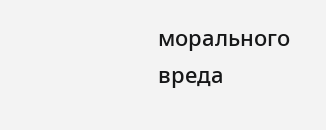морального вреда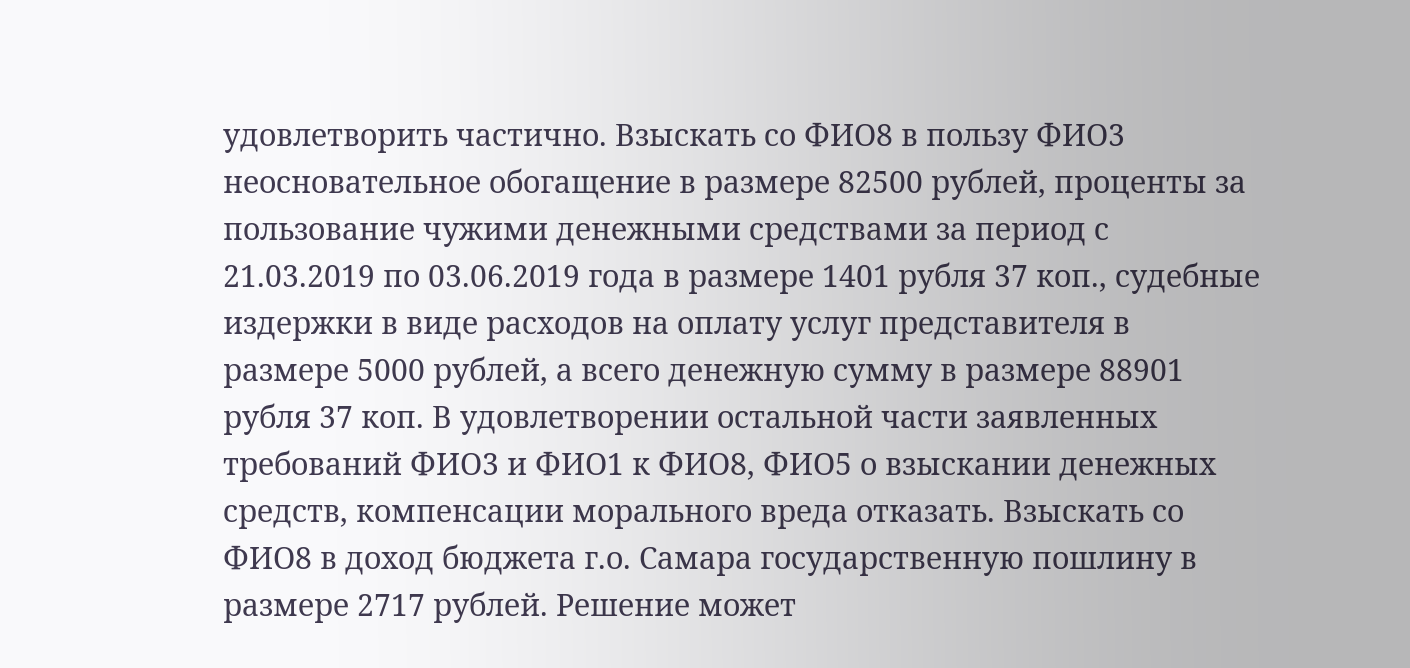удовлетворить частично. Взыскать со ФИО8 в пользу ФИО3 неосновательное обогащение в размере 82500 рублей, проценты за пользование чужими денежными средствами за период с 21.03.2019 по 03.06.2019 года в размере 1401 рубля 37 коп., судебные издержки в виде расходов на оплату услуг представителя в размере 5000 рублей, а всего денежную сумму в размере 88901 рубля 37 коп. В удовлетворении остальной части заявленных требований ФИО3 и ФИО1 к ФИО8, ФИО5 о взыскании денежных средств, компенсации морального вреда отказать. Взыскать со ФИО8 в доход бюджета г.о. Самара государственную пошлину в размере 2717 рублей. Решение может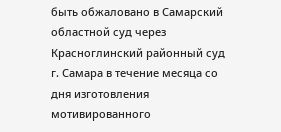быть обжаловано в Самарский областной суд через Красноглинский районный суд г. Самара в течение месяца со дня изготовления мотивированного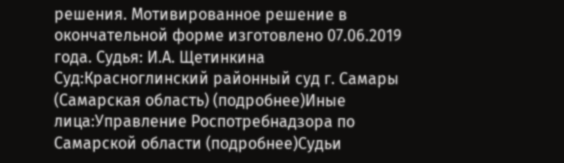решения. Мотивированное решение в окончательной форме изготовлено 07.06.2019 года. Судья: И.А. Щетинкина Суд:Красноглинский районный суд г. Самары (Самарская область) (подробнее)Иные лица:Управление Роспотребнадзора по Самарской области (подробнее)Судьи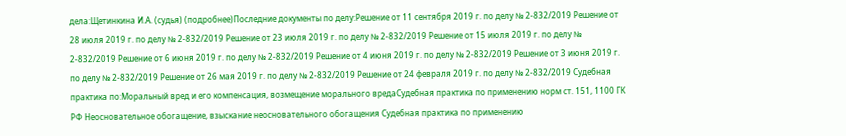дела:Щетинкина И.А. (судья) (подробнее)Последние документы по делу:Решение от 11 сентября 2019 г. по делу № 2-832/2019 Решение от 28 июля 2019 г. по делу № 2-832/2019 Решение от 23 июля 2019 г. по делу № 2-832/2019 Решение от 15 июля 2019 г. по делу № 2-832/2019 Решение от 6 июня 2019 г. по делу № 2-832/2019 Решение от 4 июня 2019 г. по делу № 2-832/2019 Решение от 3 июня 2019 г. по делу № 2-832/2019 Решение от 26 мая 2019 г. по делу № 2-832/2019 Решение от 24 февраля 2019 г. по делу № 2-832/2019 Судебная практика по:Моральный вред и его компенсация, возмещение морального вредаСудебная практика по применению норм ст. 151, 1100 ГК РФ Неосновательное обогащение, взыскание неосновательного обогащения Судебная практика по применению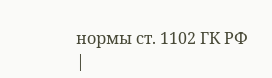нормы ст. 1102 ГК РФ |